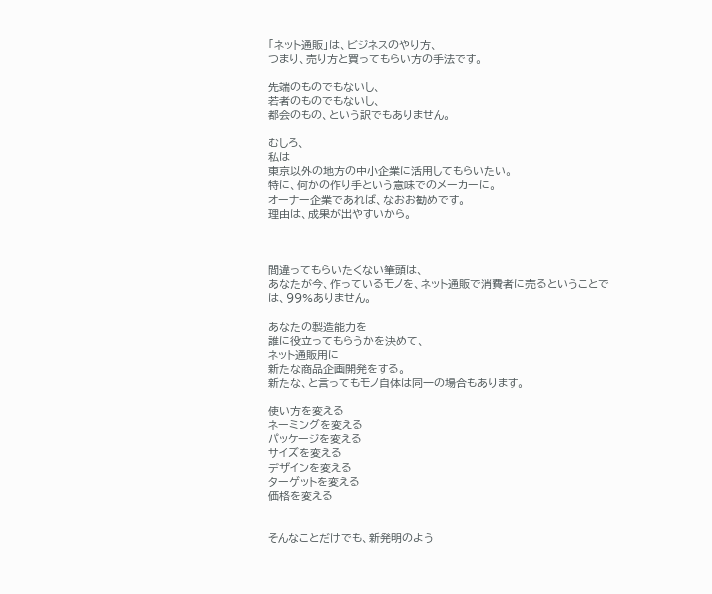「ネット通販」は、ビジネスのやり方、
つまり、売り方と買ってもらい方の手法です。

先端のものでもないし、
若者のものでもないし、
都会のもの、という訳でもありません。

むしろ、
私は
東京以外の地方の中小企業に活用してもらいたい。
特に、何かの作り手という意味でのメーカーに。
オーナー企業であれば、なおお勧めです。
理由は、成果が出やすいから。



間違ってもらいたくない筆頭は、
あなたが今、作っているモノを、ネット通販で消費者に売るということでは、99%ありません。

あなたの製造能力を
誰に役立ってもらうかを決めて、
ネット通販用に
新たな商品企画開発をする。
新たな、と言ってもモノ自体は同一の場合もあります。

使い方を変える
ネーミングを変える
パッケージを変える
サイズを変える
デザインを変える
ターゲットを変える
価格を変える


そんなことだけでも、新発明のよう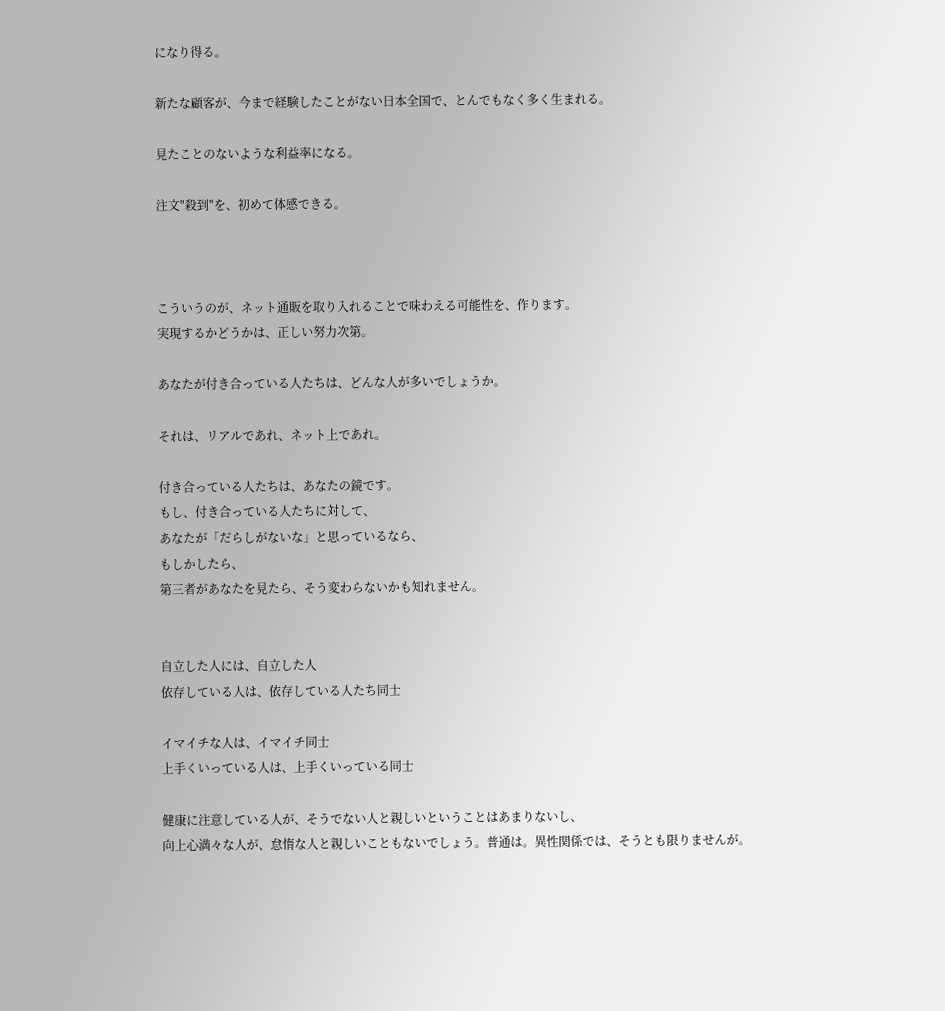になり得る。

新たな顧客が、今まで経験したことがない日本全国で、とんでもなく多く生まれる。

見たことのないような利益率になる。

注文"殺到"を、初めて体感できる。



こういうのが、ネット通販を取り入れることで味わえる可能性を、作ります。
実現するかどうかは、正しい努力次第。

あなたが付き合っている人たちは、どんな人が多いでしょうか。

それは、リアルであれ、ネット上であれ。

付き合っている人たちは、あなたの鏡です。
もし、付き合っている人たちに対して、
あなたが「だらしがないな」と思っているなら、
もしかしたら、
第三者があなたを見たら、そう変わらないかも知れません。


自立した人には、自立した人
依存している人は、依存している人たち同士

イマイチな人は、イマイチ同士
上手くいっている人は、上手くいっている同士

健康に注意している人が、そうでない人と親しいということはあまりないし、
向上心満々な人が、怠惰な人と親しいこともないでしょう。普通は。異性関係では、そうとも限りませんが。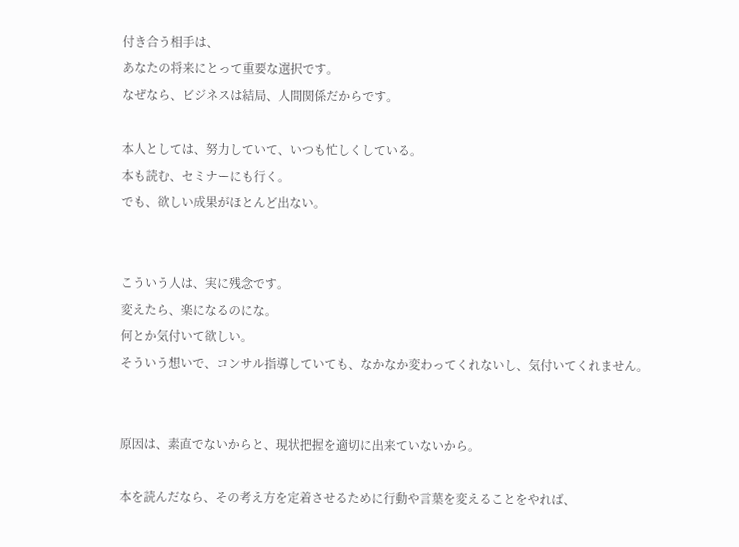付き合う相手は、
あなたの将来にとって重要な選択です。
なぜなら、ビジネスは結局、人間関係だからです。

本人としては、努力していて、いつも忙しくしている。
本も読む、セミナーにも行く。
でも、欲しい成果がほとんど出ない。


こういう人は、実に残念です。
変えたら、楽になるのにな。
何とか気付いて欲しい。
そういう想いで、コンサル指導していても、なかなか変わってくれないし、気付いてくれません。


原因は、素直でないからと、現状把握を適切に出来ていないから。

本を読んだなら、その考え方を定着させるために行動や言葉を変えることをやれば、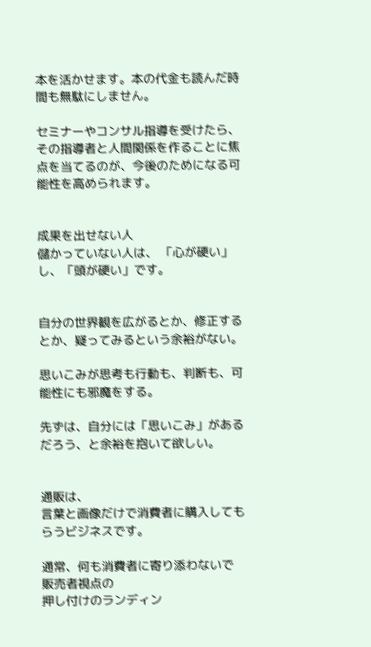本を活かせます。本の代金も読んだ時間も無駄にしません。

セミナーやコンサル指導を受けたら、
その指導者と人間関係を作ることに焦点を当てるのが、今後のためになる可能性を高められます。


成果を出せない人
儲かっていない人は、 「心が硬い」し、「頭が硬い」です。


自分の世界観を広がるとか、修正するとか、疑ってみるという余裕がない。

思いこみが思考も行動も、判断も、可能性にも邪魔をする。

先ずは、自分には「思いこみ」があるだろう、と余裕を抱いて欲しい。


通販は、
言葉と画像だけで消費者に購入してもらうビジネスです。

通常、何も消費者に寄り添わないで
販売者視点の
押し付けのランディン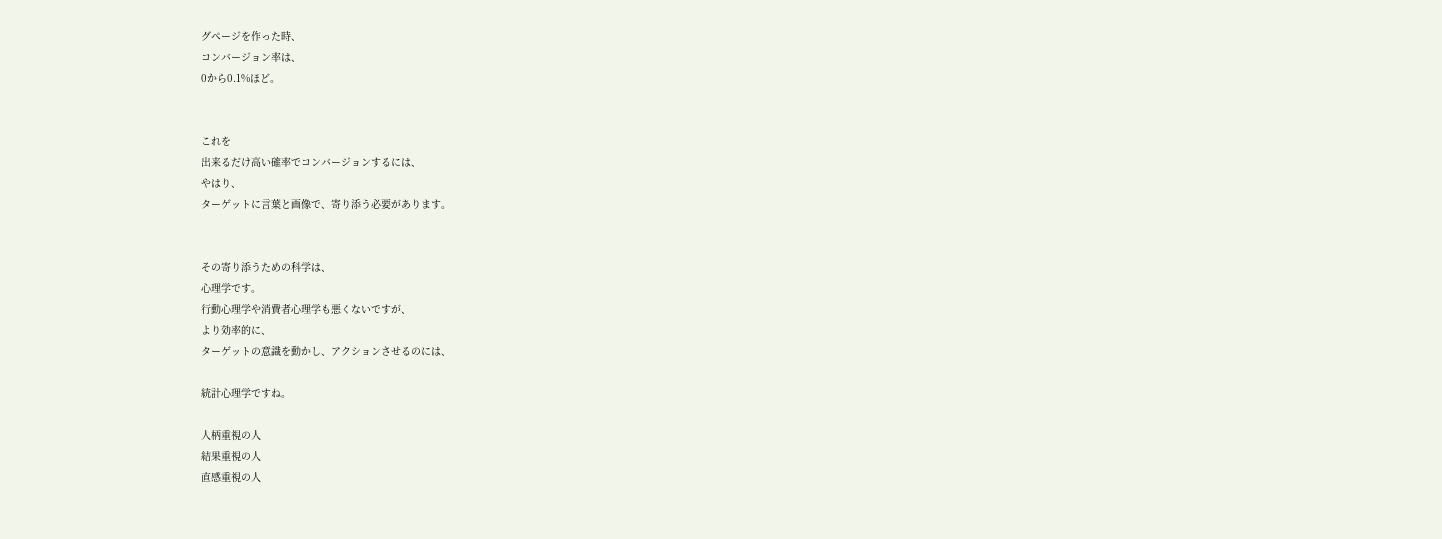グページを作った時、
コンバージョン率は、
0から0.1%ほど。


これを
出来るだけ高い確率でコンバージョンするには、
やはり、
ターゲットに言葉と画像で、寄り添う必要があります。


その寄り添うための科学は、
心理学です。
行動心理学や消費者心理学も悪くないですが、
より効率的に、
ターゲットの意識を動かし、アクションさせるのには、

統計心理学ですね。

人柄重視の人
結果重視の人
直感重視の人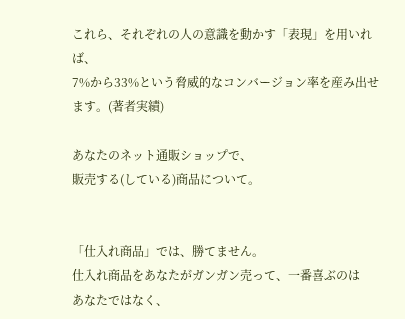これら、それぞれの人の意識を動かす「表現」を用いれば、
7%から33%という脅威的なコンバージョン率を産み出せます。(著者実績)

あなたのネット通販ショップで、
販売する(している)商品について。


「仕入れ商品」では、勝てません。
仕入れ商品をあなたがガンガン売って、一番喜ぶのは
あなたではなく、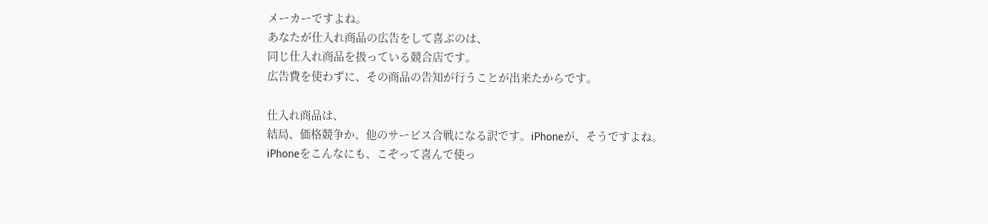メーカーですよね。
あなたが仕入れ商品の広告をして喜ぶのは、
同じ仕入れ商品を扱っている競合店です。
広告費を使わずに、その商品の告知が行うことが出来たからです。

仕入れ商品は、
結局、価格競争か、他のサービス合戦になる訳です。iPhoneが、そうですよね。
iPhoneをこんなにも、こぞって喜んで使っ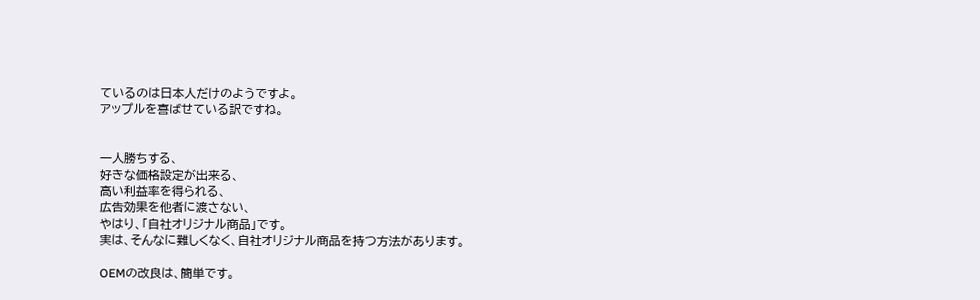ているのは日本人だけのようですよ。
アップルを喜ばせている訳ですね。


一人勝ちする、
好きな価格設定が出来る、
高い利益率を得られる、
広告効果を他者に渡さない、
やはり、「自社オリジナル商品」です。
実は、そんなに難しくなく、自社オリジナル商品を持つ方法があります。

OEMの改良は、簡単です。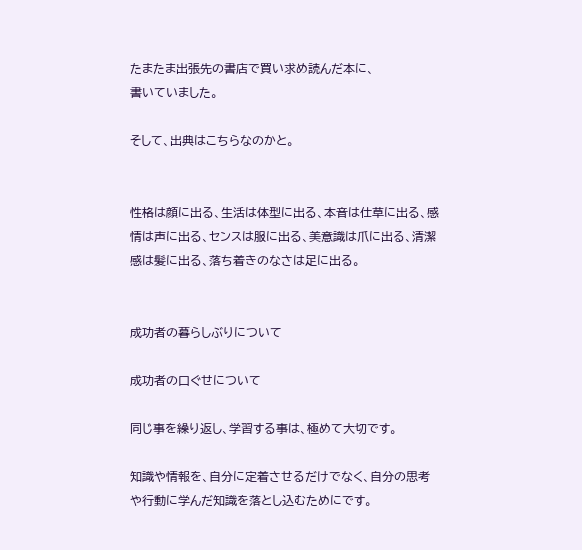たまたま出張先の書店で買い求め読んだ本に、
書いていました。

そして、出典はこちらなのかと。


性格は顔に出る、生活は体型に出る、本音は仕草に出る、感情は声に出る、センスは服に出る、美意識は爪に出る、清潔感は髪に出る、落ち着きのなさは足に出る。


成功者の暮らしぶりについて

成功者の口ぐせについて

同じ事を繰り返し、学習する事は、極めて大切です。

知識や情報を、自分に定着させるだけでなく、自分の思考や行動に学んだ知識を落とし込むためにです。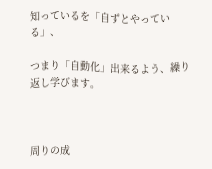知っているを「自ずとやっている」、

つまり「自動化」出来るよう、繰り返し学びます。



周りの成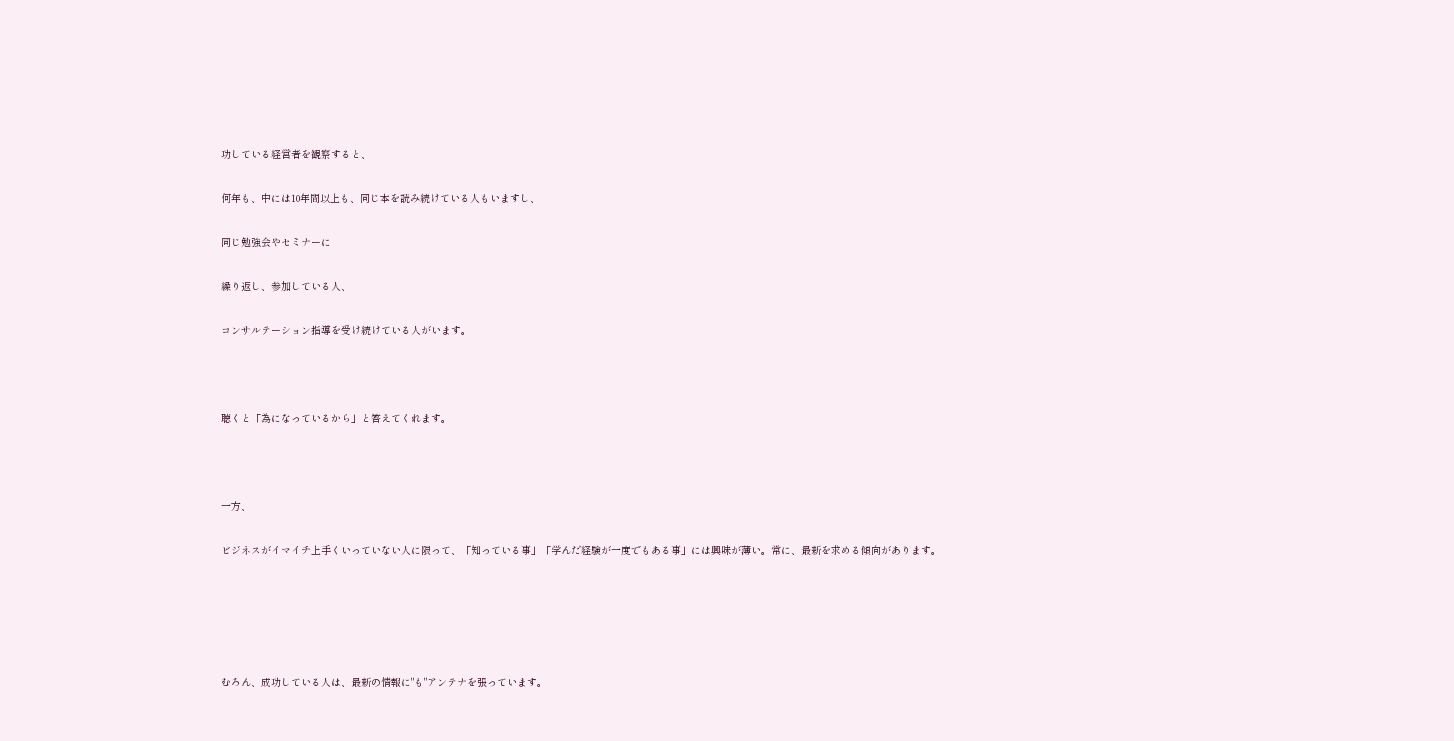功している経営者を観察すると、

何年も、中には10年間以上も、同じ本を読み続けている人もいますし、

同じ勉強会やセミナーに

繰り返し、参加している人、

コンサルテーション指導を受け続けている人がいます。



聴くと「為になっているから」と答えてくれます。



一方、

ビジネスがイマイチ上手くいっていない人に限って、「知っている事」「学んだ経験が一度でもある事」には興味が薄い。常に、最新を求める傾向があります。





むろん、成功している人は、最新の情報に"も"アンテナを張っています。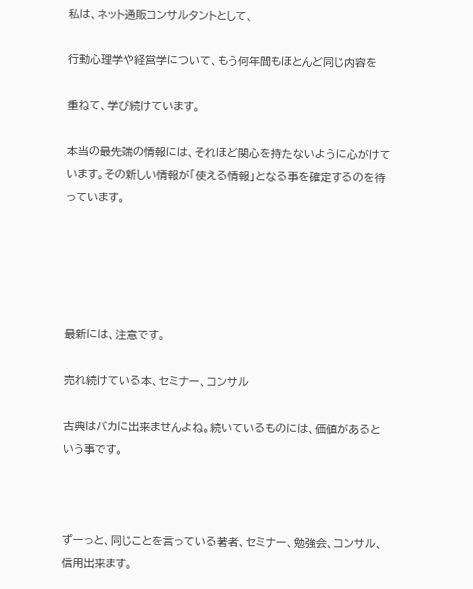私は、ネット通販コンサルタントとして、

行動心理学や経営学について、もう何年間もほとんど同じ内容を

重ねて、学び続けています。

本当の最先端の情報には、それほど関心を持たないように心がけています。その新しい情報が「使える情報」となる事を確定するのを待っています。





最新には、注意です。

売れ続けている本、セミナー、コンサル

古典はバカに出来ませんよね。続いているものには、価値があるという事です。



ずーっと、同じことを言っている著者、セミナー、勉強会、コンサル、信用出来ます。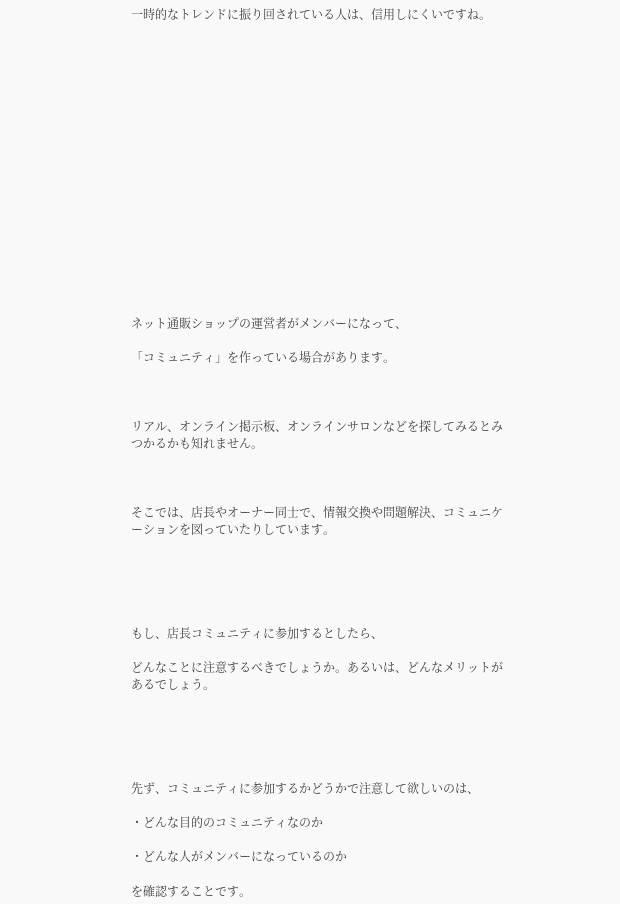一時的なトレンドに振り回されている人は、信用しにくいですね。

















ネット通販ショップの運営者がメンバーになって、

「コミュニティ」を作っている場合があります。



リアル、オンライン掲示板、オンラインサロンなどを探してみるとみつかるかも知れません。



そこでは、店長やオーナー同士で、情報交換や問題解決、コミュニケーションを図っていたりしています。





もし、店長コミュニティに参加するとしたら、

どんなことに注意するべきでしょうか。あるいは、どんなメリットがあるでしょう。





先ず、コミュニティに参加するかどうかで注意して欲しいのは、

・どんな目的のコミュニティなのか

・どんな人がメンバーになっているのか

を確認することです。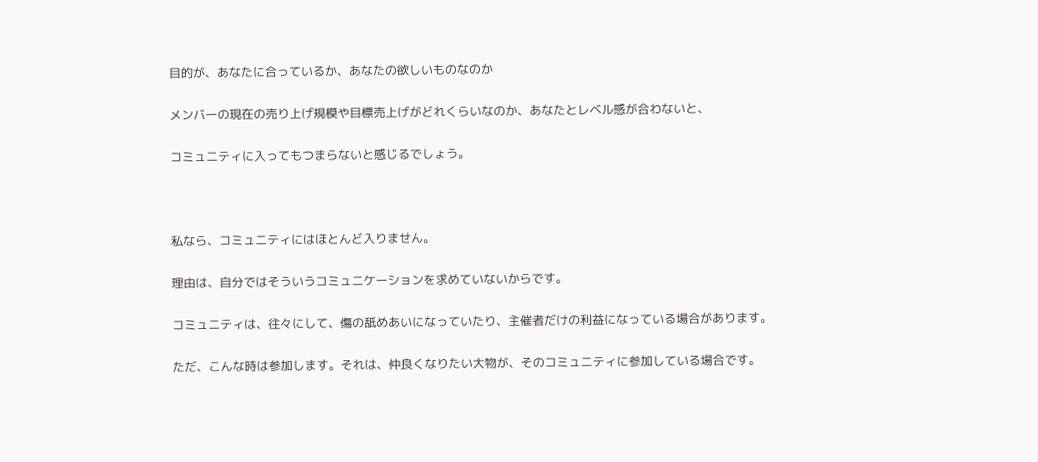目的が、あなたに合っているか、あなたの欲しいものなのか

メンバーの現在の売り上げ規模や目標売上げがどれくらいなのか、あなたとレベル感が合わないと、

コミュニティに入ってもつまらないと感じるでしょう。



私なら、コミュニティにはほとんど入りません。

理由は、自分ではそういうコミュニケーションを求めていないからです。

コミュニティは、往々にして、傷の舐めあいになっていたり、主催者だけの利益になっている場合があります。

ただ、こんな時は参加します。それは、仲良くなりたい大物が、そのコミュニティに参加している場合です。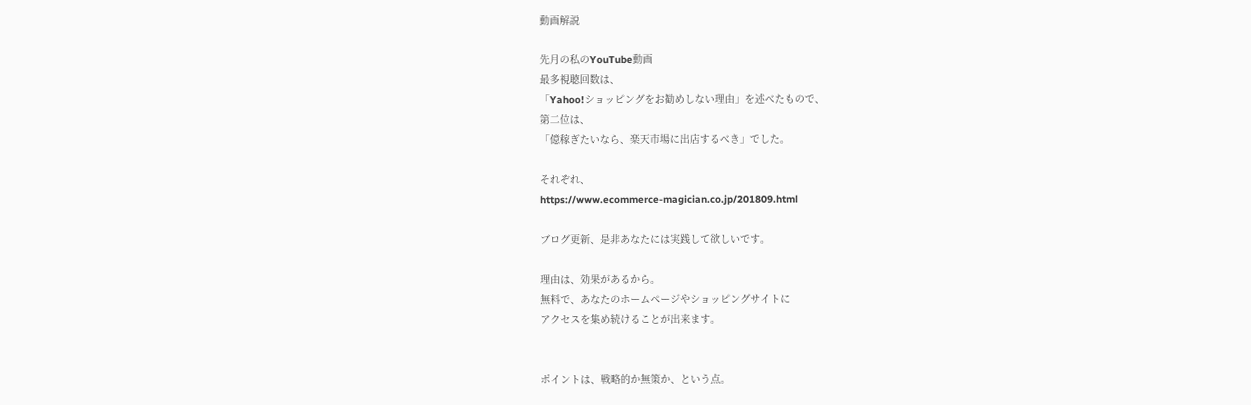動画解説

先月の私のYouTube動画
最多視聴回数は、
「Yahoo!ショッピングをお勧めしない理由」を述べたもので、
第二位は、
「億稼ぎたいなら、楽天市場に出店するべき」でした。

それぞれ、
https://www.ecommerce-magician.co.jp/201809.html

ブログ更新、是非あなたには実践して欲しいです。

理由は、効果があるから。
無料で、あなたのホームページやショッピングサイトに
アクセスを集め続けることが出来ます。


ポイントは、戦略的か無策か、という点。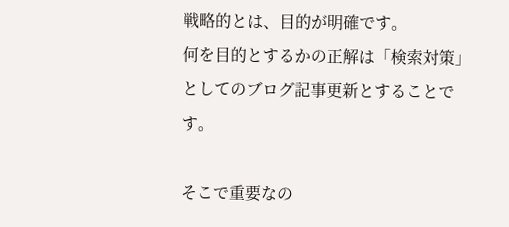戦略的とは、目的が明確です。
何を目的とするかの正解は「検索対策」としてのブログ記事更新とすることです。

そこで重要なの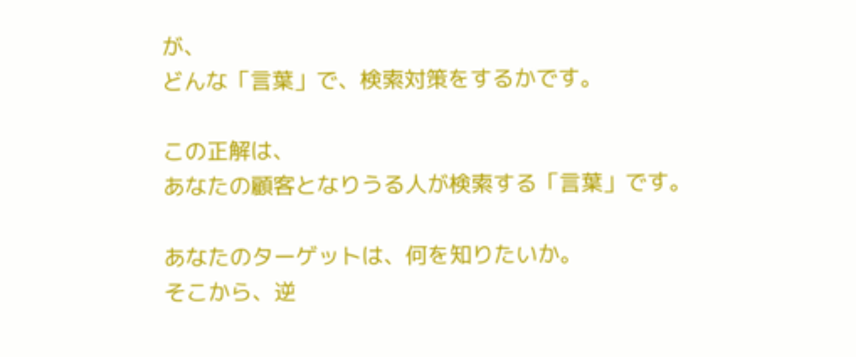が、
どんな「言葉」で、検索対策をするかです。

この正解は、
あなたの顧客となりうる人が検索する「言葉」です。

あなたのターゲットは、何を知りたいか。
そこから、逆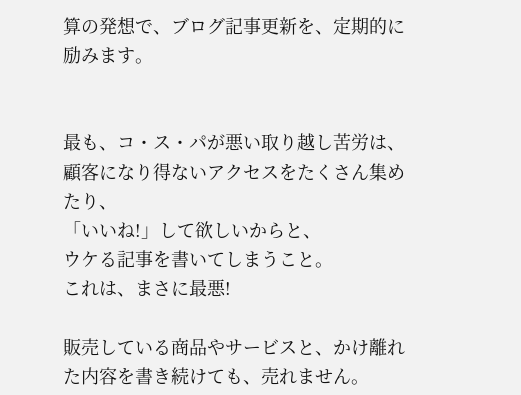算の発想で、ブログ記事更新を、定期的に励みます。


最も、コ・ス・パが悪い取り越し苦労は、
顧客になり得ないアクセスをたくさん集めたり、
「いいね!」して欲しいからと、
ウケる記事を書いてしまうこと。
これは、まさに最悪!

販売している商品やサービスと、かけ離れた内容を書き続けても、売れません。